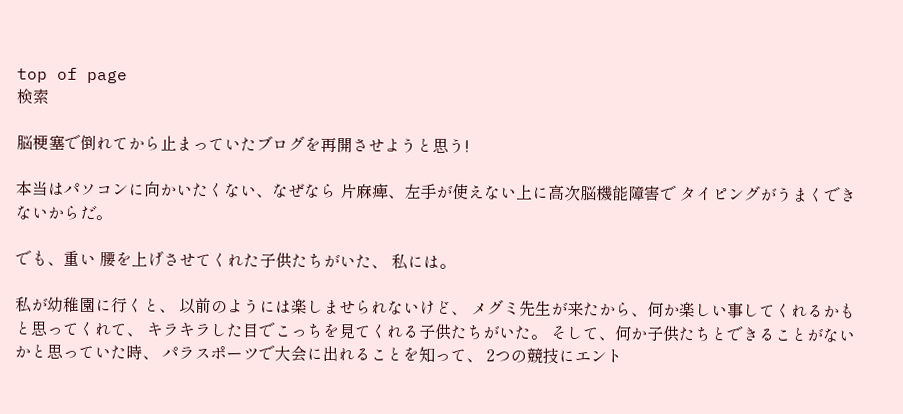top of page
検索

脳梗塞で倒れてから止まっていたブログを再開させようと思う!

本当はパソコンに向かいたくない、なぜなら 片麻痺、左手が使えない上に高次脳機能障害で タイピングがうまくできないからだ。

でも、重い 腰を上げさせてくれた子供たちがいた、 私には。

私が幼稚園に行くと、 以前のようには楽しませられないけど、 メグミ先生が来たから、何か楽しい事してくれるかもと思ってくれて、 キラキラした目でこっちを見てくれる子供たちがいた。 そして、何か子供たちとできることがないかと思っていた時、 パラスポーツで大会に出れることを知って、 2つの競技にエント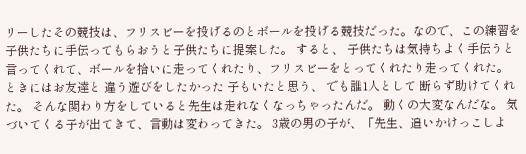リーしたその競技は、フリスビーを投げるのとボールを投げる競技だった。なので、この練習を子供たちに手伝ってもらおうと子供たちに提案した。 すると、 子供たちは気持ちよく手伝うと言ってくれて、ボールを拾いに走ってくれたり、フリスビーをとってくれたり走ってくれた。 ときにはお友達と 違う遊びをしたかった 子もいたと思う、 でも誰1人として 断らず助けてくれた。 そんな関わり方をしていると先生は走れなくなっちゃったんだ。 動くの大変なんだな。 気づいてくる子が出てきて、言動は変わってきた。 3歳の男の子が、「先生、追いかけっこしよ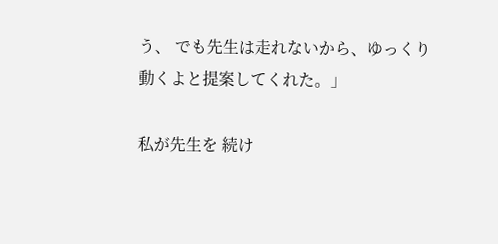う、 でも先生は走れないから、ゆっくり動くよと提案してくれた。」

私が先生を 続け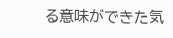る意味ができた気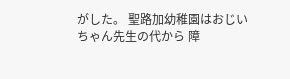がした。 聖路加幼稚園はおじいちゃん先生の代から 障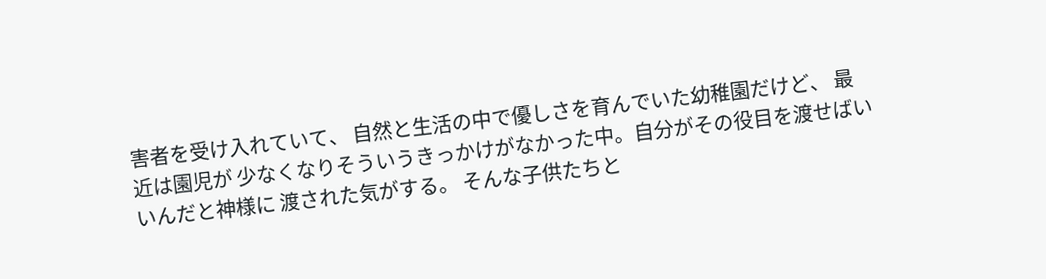害者を受け入れていて、 自然と生活の中で優しさを育んでいた幼稚園だけど、 最近は園児が 少なくなりそういうきっかけがなかった中。自分がその役目を渡せばいいんだと神様に 渡された気がする。 そんな子供たちと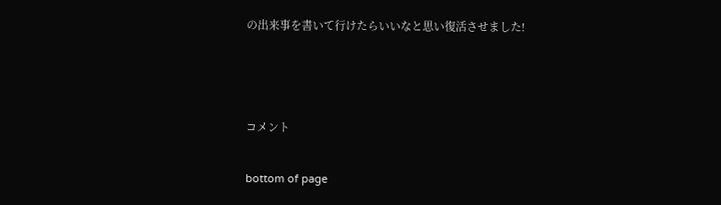の出来事を書いて行けたらいいなと思い復活させました!





コメント


bottom of page